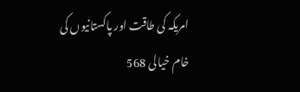امریکہ کی طاقت اور پاکستانیوں کی خام خیالی 568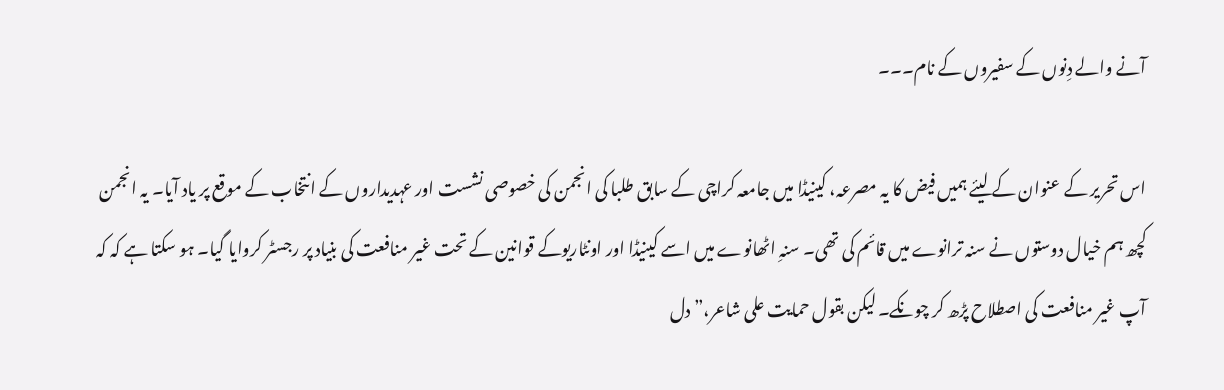آنے والے دِنوں کے سفیروں کے نام۔۔۔

اس تحریر کے عنوان کے لیئے ہمیں فیض کا یہ مصرعہ، کینیڈا میں جامعہ کراچی کے سابق طلبا کی انجمن کی خصوصی نشست اور عہدیداروں کے انتخاب کے موقع پر یاد آیا۔ یہ انجمن کچھ ہم خیال دوستوں نے سنہ ترانوے میں قائم کی تھی۔ سنہِ اٹھانوے میں اسے کینیڈا اور اونٹاریوکے قوانین کے تحت غیر منافعت کی بنیاد پر رجسٹر کروایا گیا۔ ہو سکتا ہے کہ کہ آپ غیر منافعت کی اصطلاح پڑھ کر چونکے۔ لیکن بقول حمایت علی شاعر،” دل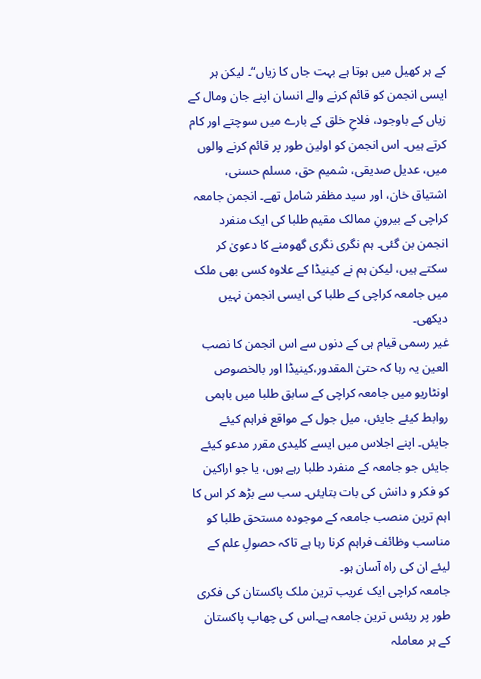کے ہر کھیل میں ہوتا ہے بہت جاں کا زیاں“۔ لیکن ہر ایسی انجمن کو قائم کرنے والے انسان اپنے جان ومال کے زیاں کے باوجود، فلاحِ خلق کے بارے میں سوچتے اور کام کرتے ہیں۔ اس انجمن کو اولین طور پر قائم کرنے والوں میں، عدیل صدیقی، شمیم حق، مسلم حسنی، اشتیاق خان، اور سید مظفر شامل تھے۔ انجمن جامعہ کراچی کے بیرونِ ممالک مقیم طلبا کی ایک منفرد انجمن بن گئی۔ ہم نگری نگری گھومنے کا دعویٰ کر سکتے ہیں، لیکن ہم نے کینیڈا کے علاوہ کسی بھی ملک میں جامعہ کراچی کے طلبا کی ایسی انجمن نہیں دیکھی۔
غیر رسمی قیام ہی کے دنوں سے اس انجمن کا نصب العین یہ رہا کہ حتیٰ المقدور،کینیڈا اور بالخصوص اونٹاریو میں جامعہ کراچی کے سابق طلبا میں باہمی روابط کیئے جایئں، میل جول کے مواقع فراہم کیئے جایئں۔ اپنے اجلاس میں ایسے کلیدی مقرر مدعو کیئے جایئں جو جامعہ کے منفرد طلبا رہے ہوں، یا جو اراکین کو فکر و دانش کی بات بتایئں۔ سب سے بڑھ کر اس کا اہم ترین منصب جامعہ کے موجودہ مستحق طلبا کو مناسب وظائف فراہم کرنا رہا ہے تاکہ حصولِ علم کے لیئے ان کی راہ آسان ہو۔
جامعہ کراچی ایک غریب ترین ملک پاکستان کی فکری طور پر ریئس ترین جامعہ ہے۔اس کی چھاپ پاکستان کے ہر معاملہ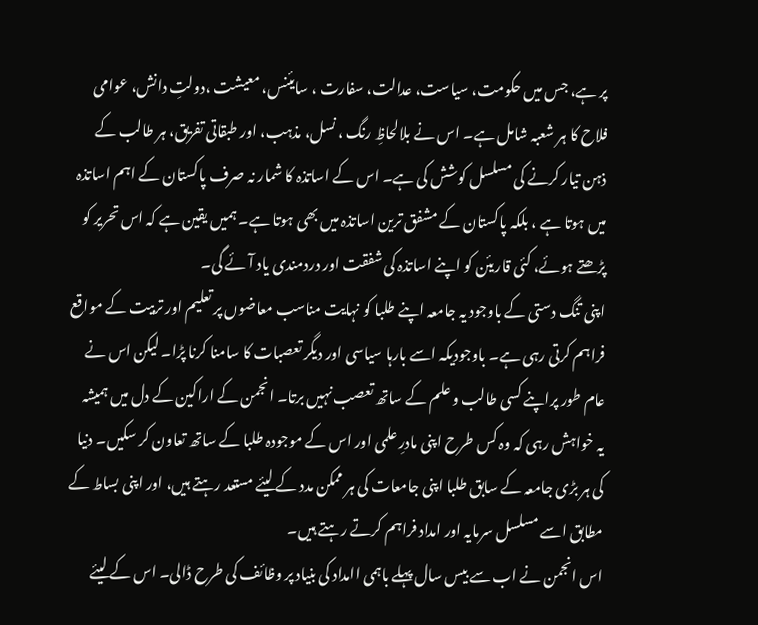پر ہے، جس میں حکومت، سیاست، عدالت، سفارت ، سایئنس، معیشت ،دولتِ دانش، عوامی فلاح کا ہر شعبہ شامل ہے۔ اس نے بلالحاظِ رنگ ، نسل، مذہب، اور طبقاتی تفریق، ہر طالب کے ذہن تیار کرنے کی مسلسل کوشش کی ہے۔ اس کے اساتذہ کا شمار نہ صرف پاکستان کے اہم اساتذہ میں ہوتا ہے ، بلکہ پاکستان کے مشفق ترین اساتذہ میں بھی ہوتا ہے۔ ہمیں یقین ہے کہ اس تحریر کو پڑھتے ہوئے، کئی قاریئن کو اپنے اساتذہ کی شفقت اور دردمندی یاد آئے گی۔
اپنی تنگ دستی کے باوجود یہ جامعہ اپنے طلبا کو نہایت مناسب معاضوں پر تعلیم اور تربیت کے مواقع فراہم کرتی رہی ہے۔ باوجودیکہ اسے بارہا سیاسی اور دیگر تعصبات کا سامنا کرنا پڑا۔ لیکن اس نے عام طور پراپنے کسی طالب و علم کے ساتھ تعصب نہیں برتا۔ انجمن کے اراکین کے دل میں ہمیشہ یہ خواہش رہی کہ وہ کس طرح اپنی مادرِ علمی اور اس کے موجودہ طلبا کے ساتھ تعاون کر سکیں۔ دنیا کی ہر بڑی جامعہ کے سابق طلبا اپنی جامعات کی ہر ممکن مدد کے لیئے مستعد رہتے ہیں، اور اپنی بساط کے مطابق اسے مسلسل سرمایہ اور امداد فراہم کرتے رہتے ہیں۔
اس انجمن نے اب سے بیس سال پہلے باہمی اامداد کی بنیاد پر وظائف کی طرح ڈالی۔ اس کے لیئے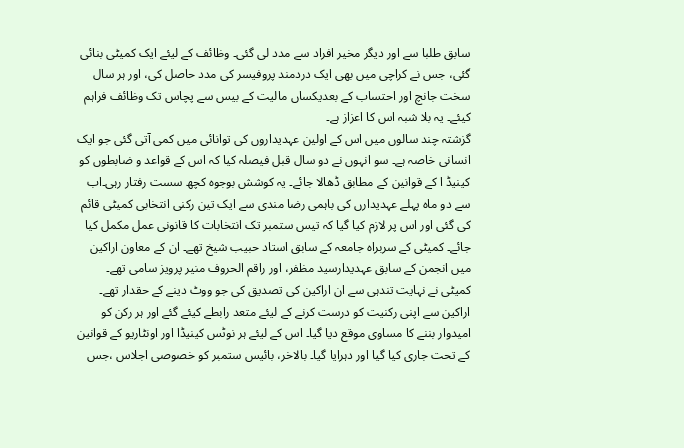سابق طلبا سے اور دیگر مخیر افراد سے مدد لی گئی۔ وظائف کے لیئے ایک کمیٹی بنائی گئی، جس نے کراچی میں بھی ایک دردمند پروفیسر کی مدد حاصل کی، اور ہر سال سخت جانچ اور احتساب کے بعدیکساں مالیت کے بیس سے پچاس تک وظائف فراہم کیئے۔ یہ بلا شبہ اس کا اعزاز ہے۔
گزشتہ چند سالوں میں اس کے اولین عہدیداروں کی توانائی میں کمی آتی گئی جو ایک انسانی خاصہ ہے۔ سو انہوں نے دو سال قبل فیصلہ کیا کہ اس کے قواعد و ضابطوں کو کینیڈ ا کے قوانین کے مطابق ڈھالا جائے۔ یہ کوشش بوجوہ کچھ سست رفتار رہی۔اب سے دو ماہ پہلے عہدیدارں کی باہمی رضا مندی سے ایک تین رکنی انتخابی کمیٹی قائم کی گئی اور اس پر لازم کیا گیا کہ تیس ستمبر تک انتخابات کا قانونی عمل مکمل کیا جائے۔ کمیٹی کے سربراہ جامعہ کے سابق استاد حبیب شیخ تھے۔ ان کے معاون اراکین میں انجمن کے سابق عہدیدارسید مظفر، اور راقم الحروف منیر پرویز سامی تھے۔
کمیٹی نے نہایت تندہی سے ان اراکین کی تصدیق کی جو ووٹ دینے کے حقدار تھے۔ اراکین سے اپنی رکنیت کو درست کرنے کے لیئے متعد رابطے کیئے گئے اور ہر رکن کو امیدوار بننے کا مساوی موقع دیا گیا۔ اس کے لیئے ہر نوٹس کینیڈا اور اونٹاریو کے قوانین کے تحت جاری کیا گیا اور دہرایا گیا۔ بالاخر، بائیس ستمبر کو خصوصی اجلاس ،جس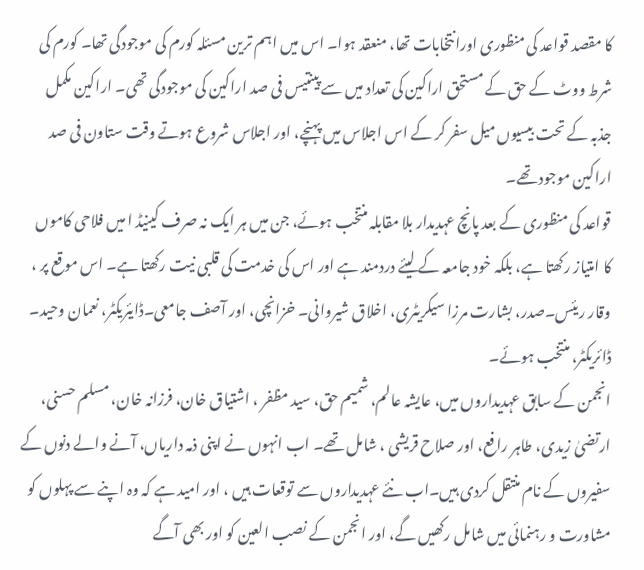کا مقصد قواعد کی منظوری اورانتخابات تھا، منعقد ہوا۔ اس میں اہم ترین مسئلہ کورم کی موجودگی تھا۔ کورم کی شرط ووٹ کے حق کے مستحق اراکین کی تعداد میں سے پینتیس فی صد اراکین کی موجودگی تھی۔ اراکین مکمل جذبہ کے تحت بیسیوں میل سفر کر کے اس اجلاس میں پہنچے، اور اجلاس شروع ہوتے وقت ستاون فی صد اراکین موجود تھے۔
قواعد کی منظوری کے بعد پانچ عہدیدار بلا مقابلہ منتخب ہوئے، جن میں ہر ایک نہ صرف کینیڈ ا میں فلاحی کاموں کا امتیاز رکھتا ہے، بلکہ خود جامعہ کے لیئے دردمند ہے اور اس کی خدمت کی قلبی نیت رکھتا ہے۔ اس موقع پر ، وقار ریئس۔صدر، بشارت مرزا سیکریٹری، اخلاق شیروانی۔ خزانچی، اور آصف جامعی۔ڈایئریکٹر، نعمان وحید۔ ڈائریکٹر، منتخب ہوئے۔
انجمن کے سابق عہدیداروں میں، عایشہ عالم، شمیم حق، سید مظفر ، اشتیاق خان، فرزانہ خان، مسلم حسنی، ارتضیٰ زیدی، طاہر رافع، اور صلاح قریشی ، شامل تھے۔ اب انہوں نے اپنی ذمہ داریاں، آنے والے دنوں کے سفیروں کے نام منتقل کردی ہیں۔اب نئے عہدیداروں سے توقعات ہیں ، اور امید ہے کہ وہ اپنے سے پہلوں کو مشاورت و رہنمائی میں شامل رکھیں گے، اور انجمن کے نصب العین کو اور بھی آگے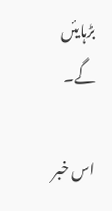بڑہایئں گے۔

اس خبر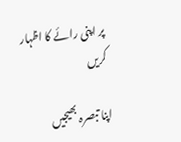پر اپنی رائے کا اظہار کریں

اپنا تبصرہ بھیجیں